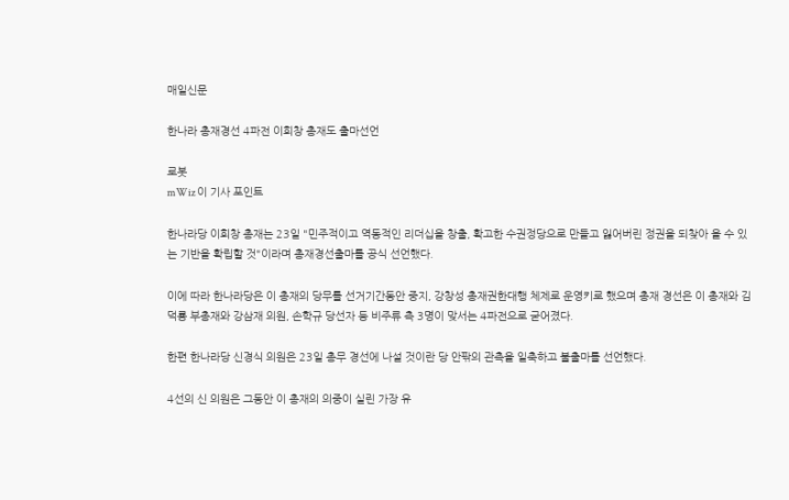매일신문

한나라 총재경선 4파전 이회창 총재도 출마선언

로봇
mWiz 이 기사 포인트

한나라당 이회창 총재는 23일 "민주적이고 역동적인 리더십을 창출, 확고한 수권정당으로 만들고 잃어버린 정권을 되찾아 올 수 있는 기반을 확립할 것"이라며 총재경선출마를 공식 선언했다.

이에 따라 한나라당은 이 총재의 당무를 선거기간동안 중지, 강창성 총재권한대행 체제로 운영키로 했으며 총재 경선은 이 총재와 김덕룡 부총재와 강삼재 의원, 손학규 당선자 등 비주류 측 3명이 맞서는 4파전으로 굳어졌다.

한편 한나라당 신경식 의원은 23일 총무 경선에 나설 것이란 당 안팎의 관측을 일축하고 불출마를 선언했다.

4선의 신 의원은 그동안 이 총재의 의중이 실린 가장 유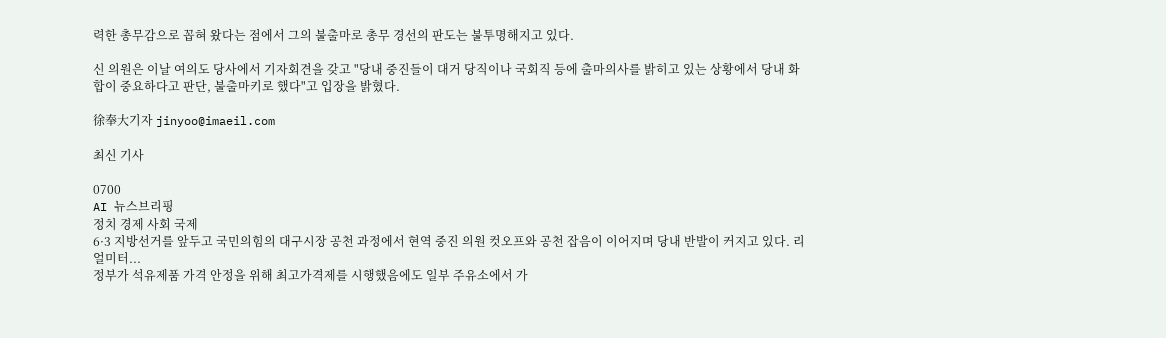력한 총무감으로 꼽혀 왔다는 점에서 그의 불출마로 총무 경선의 판도는 불투명해지고 있다.

신 의원은 이날 여의도 당사에서 기자회견을 갖고 "당내 중진들이 대거 당직이나 국회직 등에 출마의사를 밝히고 있는 상황에서 당내 화합이 중요하다고 판단, 불출마키로 했다"고 입장을 밝혔다.

徐奉大기자 jinyoo@imaeil.com

최신 기사

0700
AI 뉴스브리핑
정치 경제 사회 국제
6·3 지방선거를 앞두고 국민의힘의 대구시장 공천 과정에서 현역 중진 의원 컷오프와 공천 잡음이 이어지며 당내 반발이 커지고 있다. 리얼미터...
정부가 석유제품 가격 안정을 위해 최고가격제를 시행했음에도 일부 주유소에서 가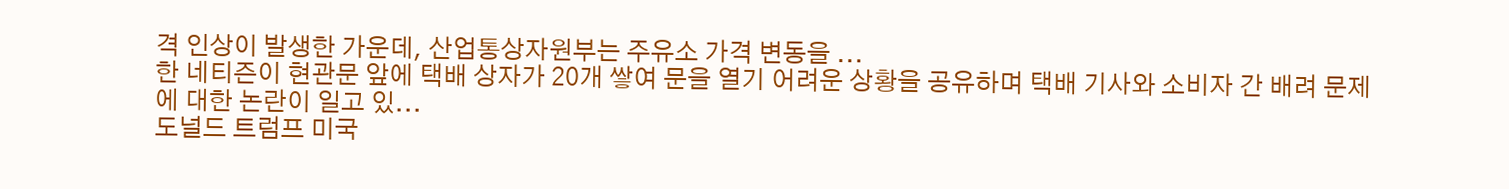격 인상이 발생한 가운데, 산업통상자원부는 주유소 가격 변동을 ...
한 네티즌이 현관문 앞에 택배 상자가 20개 쌓여 문을 열기 어려운 상황을 공유하며 택배 기사와 소비자 간 배려 문제에 대한 논란이 일고 있...
도널드 트럼프 미국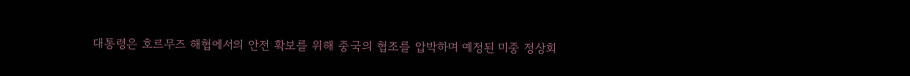대통령은 호르무즈 해협에서의 안전 확보를 위해 중국의 협조를 압박하며 예정된 미중 정상회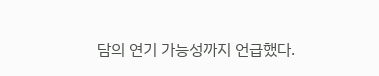담의 연기 가능성까지 언급했다.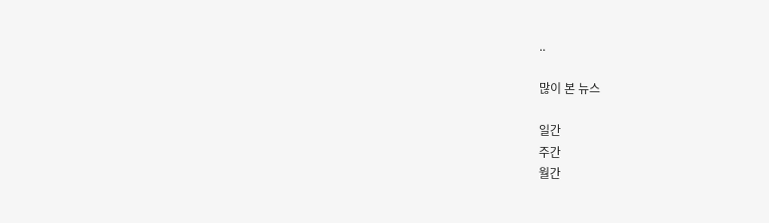..

많이 본 뉴스

일간
주간
월간